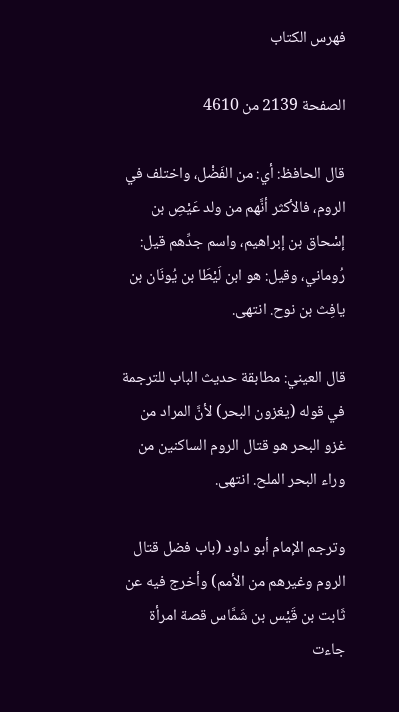فهرس الكتاب

الصفحة 2139 من 4610

قال الحافظ: أي: من الفَضْل، واختلف في الروم، فالأكثر أنَّهم من ولد عَيْصِ بن إسْحاق بن إبراهيم، واسم جدِّهم قيل: رُوماني، وقيل: هو ابن لَيْطَا بن يُونَان بن يافِث بن نوح. انتهى.

قال العيني: مطابقة حديث الباب للترجمة في قوله (يغزون البحر) لأنَّ المراد من غزو البحر هو قتال الروم الساكنين من وراء البحر الملح. انتهى.

وترجم الإمام أبو داود (باب فضل قتال الروم وغيرهم من الأمم) وأخرج فيه عن ثَابت بن قَيْس بن شَمَّاس قصة امرأة جاءت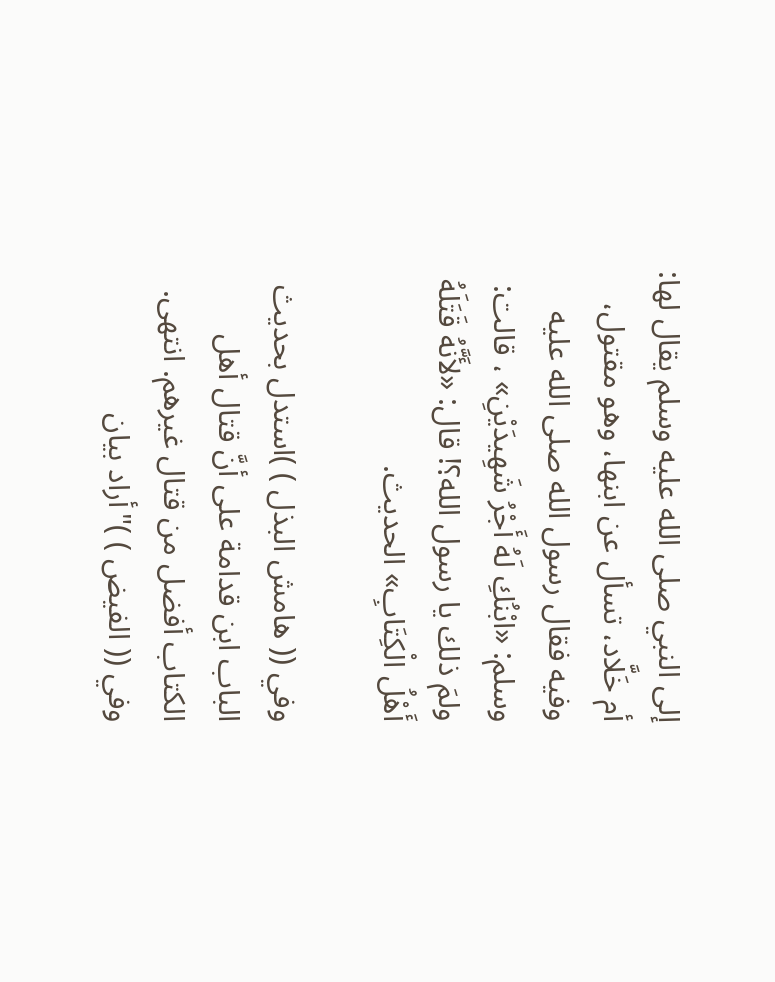إلى النبي صلى الله عليه وسلم يقال لها: أم خَلَّاد، تسأل عن ابنها، وهو مقتول، وفيه فقال رسول الله صلى الله عليه وسلم: «ابْنُكِ لَهُ أَجْرُ شَهِيدَيْنِ» ، قالت: ولمَ ذلك يا رسول الله؟! قال: «لأَنَّهُ قَتَلَهُ أَهْلُ الْكِتَابِ» الحديث.

وفي (( هامش البذل ) )استدل بحديث الباب ابن قدامة على أنَّ قتال أهل الكتاب أفضل من قتال غيرهم. انتهى. وفي (( الفيض ) )"أراد بيان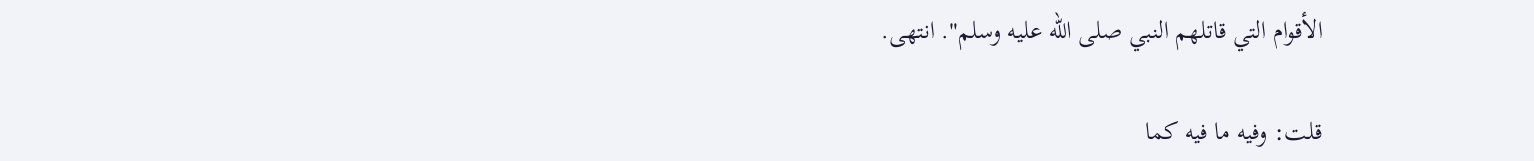الأقوام التي قاتلهم النبي صلى الله عليه وسلم". انتهى.

قلت: وفيه ما فيه كما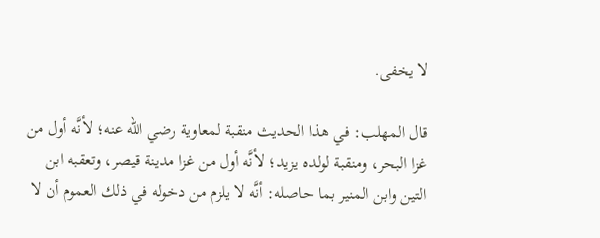لا يخفى.

قال المهلب: في هذا الحديث منقبة لمعاوية رضي الله عنه؛ لأنَّه أول من غزا البحر، ومنقبة لولده يزيد؛ لأنَّه أول من غزا مدينة قيصر، وتعقبه ابن التين وابن المنير بما حاصله: أنَّه لا يلزم من دخوله في ذلك العموم أن لا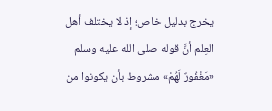يخرج بدليل خاص؛ إذ لا يختلف أهل العِلم أنَّ قوله صلى الله عليه وسلم «مَغْفُورٌ لَهُمْ» مشروط بأن يكونوا من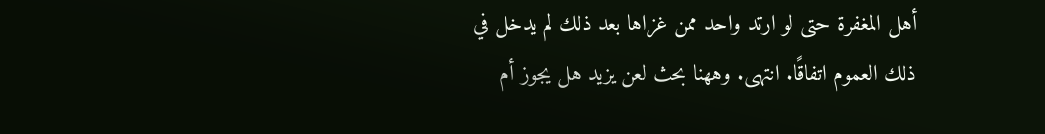أهل المغفرة حتى لو ارتد واحد ممن غزاها بعد ذلك لم يدخل في ذلك العموم اتفاقًا. انتهى. وههنا بحث لعن يزيد هل يجوز أم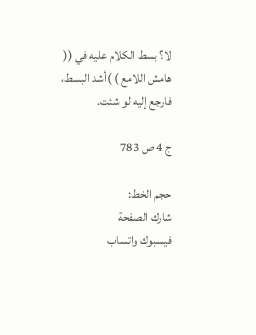لا؟ بسط الكلام عليه في (( هامش اللامع ) )أشد البسط، فارجع إليه لو شئت.

ج 4 ص 783

حجم الخط:
شارك الصفحة
فيسبوك واتساب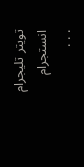تويتر تليجرام انستجرام
. . .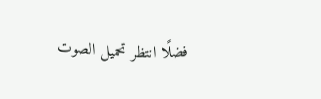فضلًا انتظر تحميل الصوت